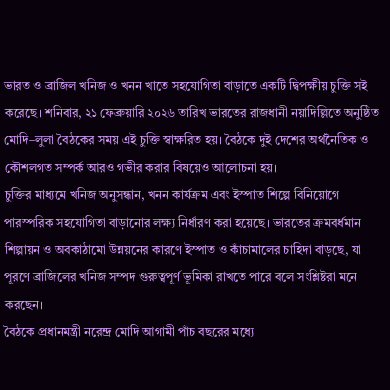ভারত ও ব্রাজিল খনিজ ও খনন খাতে সহযোগিতা বাড়াতে একটি দ্বিপক্ষীয় চুক্তি সই করেছে। শনিবার, ২১ ফেব্রুয়ারি ২০২৬ তারিখ ভারতের রাজধানী নয়াদিল্লিতে অনুষ্ঠিত মোদি–লুলা বৈঠকের সময় এই চুক্তি স্বাক্ষরিত হয়। বৈঠকে দুই দেশের অর্থনৈতিক ও কৌশলগত সম্পর্ক আরও গভীর করার বিষয়েও আলোচনা হয়।
চুক্তির মাধ্যমে খনিজ অনুসন্ধান, খনন কার্যক্রম এবং ইস্পাত শিল্পে বিনিয়োগে পারস্পরিক সহযোগিতা বাড়ানোর লক্ষ্য নির্ধারণ করা হয়েছে। ভারতের ক্রমবর্ধমান শিল্পায়ন ও অবকাঠামো উন্নয়নের কারণে ইস্পাত ও কাঁচামালের চাহিদা বাড়ছে, যা পূরণে ব্রাজিলের খনিজ সম্পদ গুরুত্বপূর্ণ ভূমিকা রাখতে পারে বলে সংশ্লিষ্টরা মনে করছেন।
বৈঠকে প্রধানমন্ত্রী নরেন্দ্র মোদি আগামী পাঁচ বছরের মধ্যে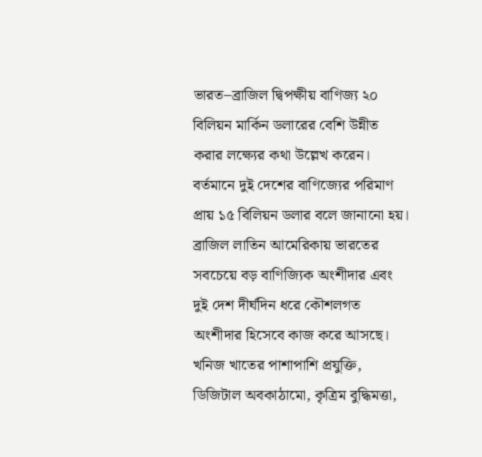ভারত–ব্রাজিল দ্বিপক্ষীয় বাণিজ্য ২০ বিলিয়ন মার্কিন ডলারের বেশি উন্নীত করার লক্ষ্যের কথা উল্লেখ করেন। বর্তমানে দুই দেশের বাণিজ্যের পরিমাণ প্রায় ১৫ বিলিয়ন ডলার বলে জানানো হয়।
ব্রাজিল লাতিন আমেরিকায় ভারতের সবচেয়ে বড় বাণিজ্যিক অংশীদার এবং দুই দেশ দীর্ঘদিন ধরে কৌশলগত অংশীদার হিসেবে কাজ করে আসছে। খনিজ খাতের পাশাপাশি প্রযুক্তি, ডিজিটাল অবকাঠামো, কৃত্রিম বুদ্ধিমত্তা,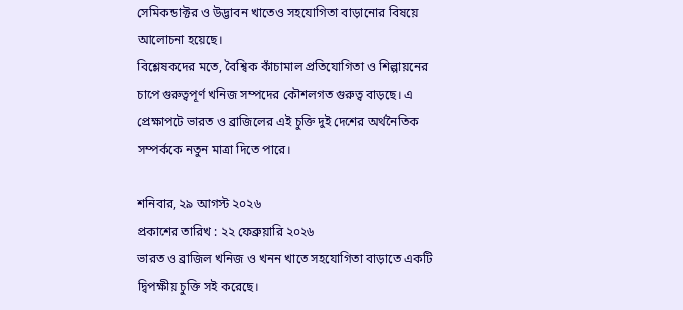সেমিকন্ডাক্টর ও উদ্ভাবন খাতেও সহযোগিতা বাড়ানোর বিষয়ে আলোচনা হয়েছে।
বিশ্লেষকদের মতে, বৈশ্বিক কাঁচামাল প্রতিযোগিতা ও শিল্পায়নের চাপে গুরুত্বপূর্ণ খনিজ সম্পদের কৌশলগত গুরুত্ব বাড়ছে। এ প্রেক্ষাপটে ভারত ও ব্রাজিলের এই চুক্তি দুই দেশের অর্থনৈতিক সম্পর্ককে নতুন মাত্রা দিতে পারে।

শনিবার, ২৯ আগস্ট ২০২৬
প্রকাশের তারিখ : ২২ ফেব্রুয়ারি ২০২৬
ভারত ও ব্রাজিল খনিজ ও খনন খাতে সহযোগিতা বাড়াতে একটি দ্বিপক্ষীয় চুক্তি সই করেছে।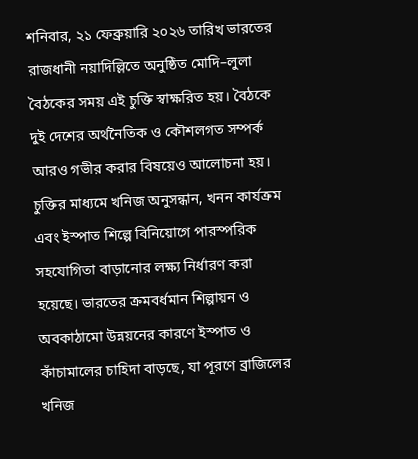শনিবার, ২১ ফেব্রুয়ারি ২০২৬ তারিখ ভারতের রাজধানী নয়াদিল্লিতে অনুষ্ঠিত মোদি–লুলা বৈঠকের সময় এই চুক্তি স্বাক্ষরিত হয়। বৈঠকে দুই দেশের অর্থনৈতিক ও কৌশলগত সম্পর্ক আরও গভীর করার বিষয়েও আলোচনা হয়।
চুক্তির মাধ্যমে খনিজ অনুসন্ধান, খনন কার্যক্রম এবং ইস্পাত শিল্পে বিনিয়োগে পারস্পরিক সহযোগিতা বাড়ানোর লক্ষ্য নির্ধারণ করা হয়েছে। ভারতের ক্রমবর্ধমান শিল্পায়ন ও অবকাঠামো উন্নয়নের কারণে ইস্পাত ও কাঁচামালের চাহিদা বাড়ছে, যা পূরণে ব্রাজিলের খনিজ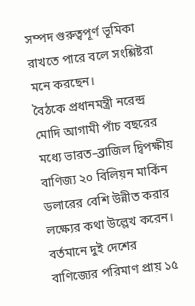সম্পদ গুরুত্বপূর্ণ ভূমিকা রাখতে পারে বলে সংশ্লিষ্টরা মনে করছেন।
বৈঠকে প্রধানমন্ত্রী নরেন্দ্র মোদি আগামী পাঁচ বছরের মধ্যে ভারত–ব্রাজিল দ্বিপক্ষীয় বাণিজ্য ২০ বিলিয়ন মার্কিন ডলারের বেশি উন্নীত করার লক্ষ্যের কথা উল্লেখ করেন। বর্তমানে দুই দেশের বাণিজ্যের পরিমাণ প্রায় ১৫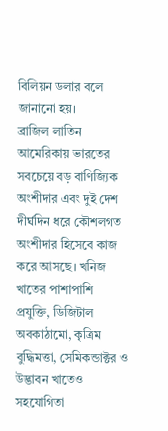বিলিয়ন ডলার বলে জানানো হয়।
ব্রাজিল লাতিন আমেরিকায় ভারতের সবচেয়ে বড় বাণিজ্যিক অংশীদার এবং দুই দেশ দীর্ঘদিন ধরে কৌশলগত অংশীদার হিসেবে কাজ করে আসছে। খনিজ খাতের পাশাপাশি প্রযুক্তি, ডিজিটাল অবকাঠামো, কৃত্রিম বুদ্ধিমত্তা, সেমিকন্ডাক্টর ও উদ্ভাবন খাতেও সহযোগিতা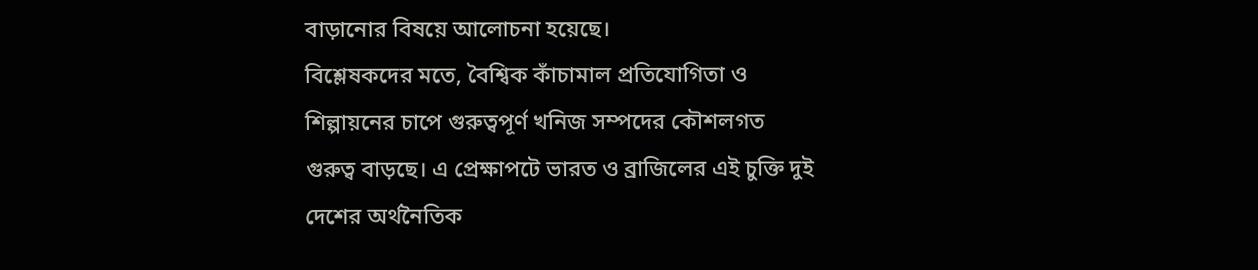বাড়ানোর বিষয়ে আলোচনা হয়েছে।
বিশ্লেষকদের মতে, বৈশ্বিক কাঁচামাল প্রতিযোগিতা ও শিল্পায়নের চাপে গুরুত্বপূর্ণ খনিজ সম্পদের কৌশলগত গুরুত্ব বাড়ছে। এ প্রেক্ষাপটে ভারত ও ব্রাজিলের এই চুক্তি দুই দেশের অর্থনৈতিক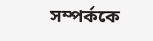সম্পর্ককে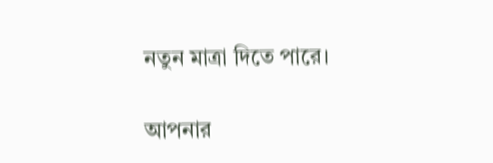নতুন মাত্রা দিতে পারে।

আপনার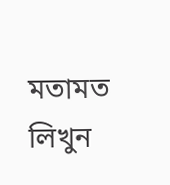মতামত লিখুন